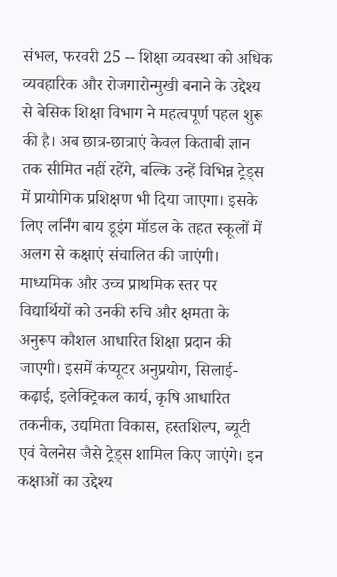संभल, फरवरी 25 -- शिक्षा व्यवस्था को अधिक व्यवहारिक और रोजगारोन्मुखी बनाने के उद्देश्य से बेसिक शिक्षा विभाग ने महत्वपूर्ण पहल शुरू की है। अब छात्र-छात्राएं केवल किताबी ज्ञान तक सीमित नहीं रहेंगे, बल्कि उन्हें विभिन्न ट्रेड्स में प्रायोगिक प्रशिक्षण भी दिया जाएगा। इसके लिए लर्निंग बाय डूइंग मॉडल के तहत स्कूलों में अलग से कक्षाएं संचालित की जाएंगी। माध्यमिक और उच्च प्राथमिक स्तर पर विद्यार्थियों को उनकी रुचि और क्षमता के अनुरूप कौशल आधारित शिक्षा प्रदान की जाएगी। इसमें कंप्यूटर अनुप्रयोग, सिलाई-कढ़ाई, इलेक्ट्रिकल कार्य, कृषि आधारित तकनीक, उद्यमिता विकास, हस्तशिल्प, ब्यूटी एवं वेलनेस जैसे ट्रेड्स शामिल किए जाएंगे। इन कक्षाओं का उद्देश्य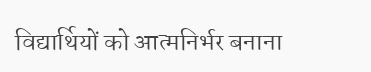विद्यार्थियों को आत्मनिर्भर बनाना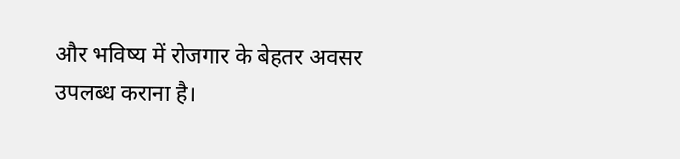और भविष्य में रोजगार के बेहतर अवसर उपलब्ध कराना है।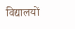विद्यालयों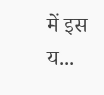में इस य...